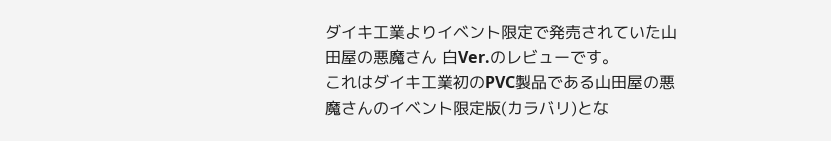ダイキ工業よりイベント限定で発売されていた山田屋の悪魔さん 白Ver.のレビューです。
これはダイキ工業初のPVC製品である山田屋の悪魔さんのイベント限定版(カラバリ)とな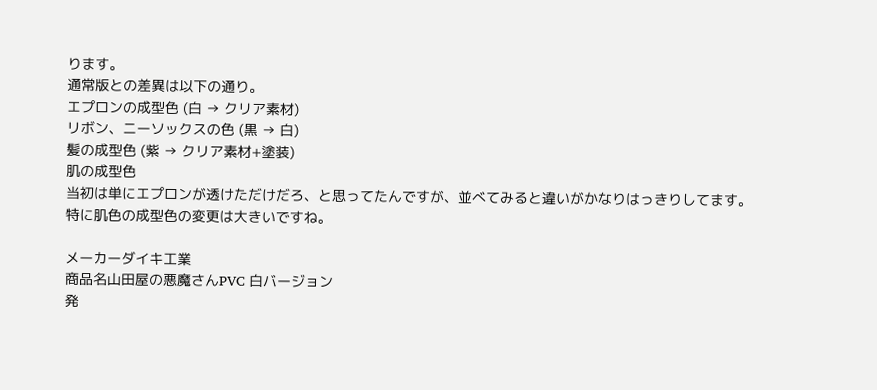ります。
通常版との差異は以下の通り。
エプロンの成型色 (白 → クリア素材)
リボン、ニーソックスの色 (黒 → 白)
髪の成型色 (紫 → クリア素材+塗装)
肌の成型色
当初は単にエプロンが透けただけだろ、と思ってたんですが、並べてみると違いがかなりはっきりしてます。
特に肌色の成型色の変更は大きいですね。

メーカーダイキ工業
商品名山田屋の悪魔さんPVC 白バージョン
発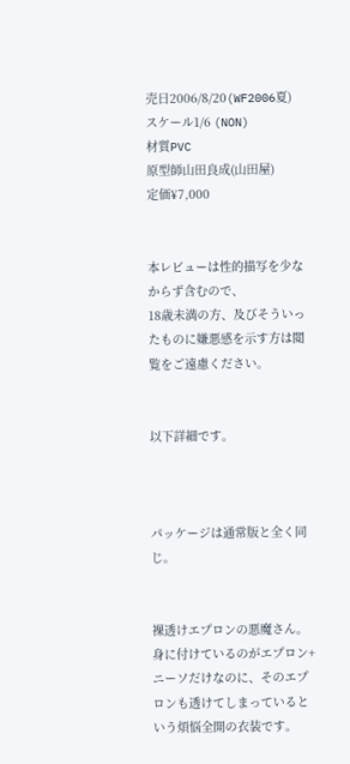売日2006/8/20(WF2006夏)
スケール1/6 (NON)
材質PVC
原型師山田良成(山田屋)
定価¥7,000


本レビューは性的描写を少なからず含むので、
18歳未満の方、及びそういったものに嫌悪感を示す方は閲覧をご遠慮ください。


以下詳細です。



パッケージは通常版と全く同じ。


裸透けエプロンの悪魔さん。
身に付けているのがエプロン+ニーソだけなのに、そのエプロンも透けてしまっているという煩悩全開の衣装です。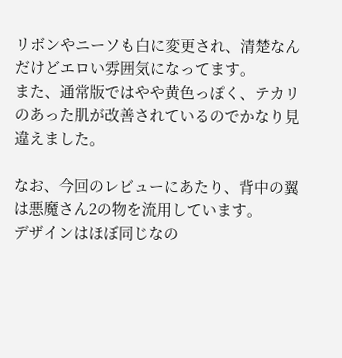リボンやニーソも白に変更され、清楚なんだけどエロい雰囲気になってます。
また、通常版ではやや黄色っぽく、テカリのあった肌が改善されているのでかなり見違えました。

なお、今回のレビューにあたり、背中の翼は悪魔さん2の物を流用しています。
デザインはほぼ同じなの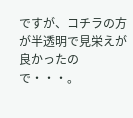ですが、コチラの方が半透明で見栄えが良かったので・・・。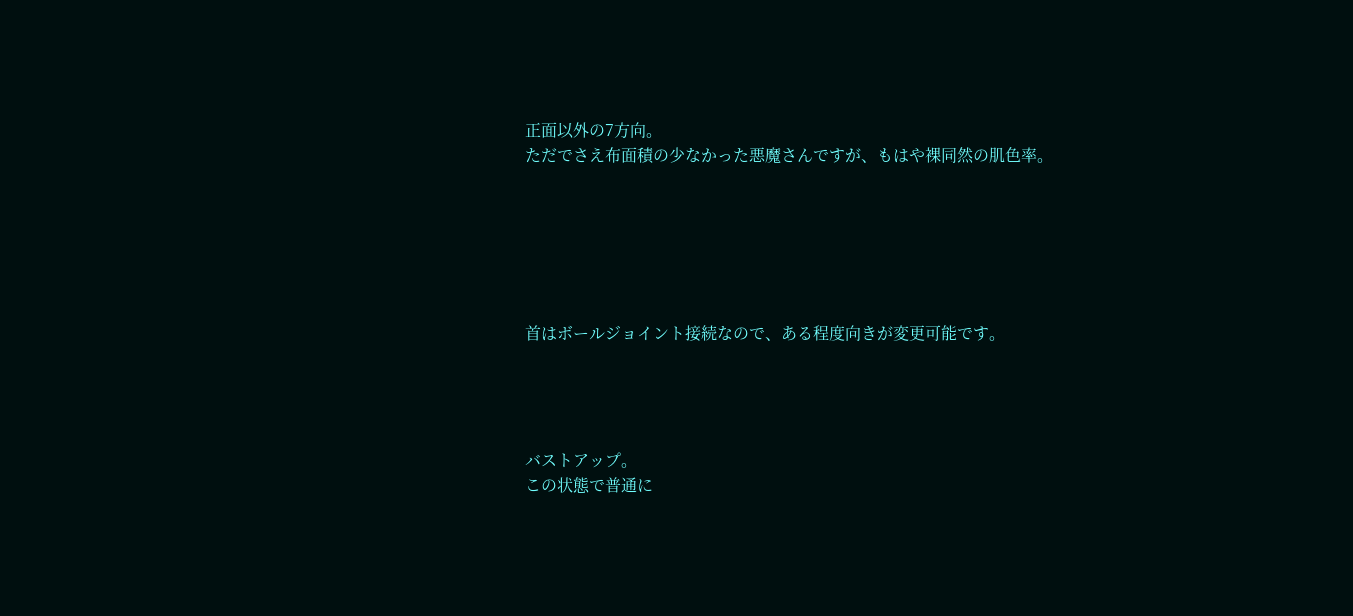正面以外の7方向。
ただでさえ布面積の少なかった悪魔さんですが、もはや裸同然の肌色率。






首はボールジョイント接続なので、ある程度向きが変更可能です。




バストアップ。
この状態で普通に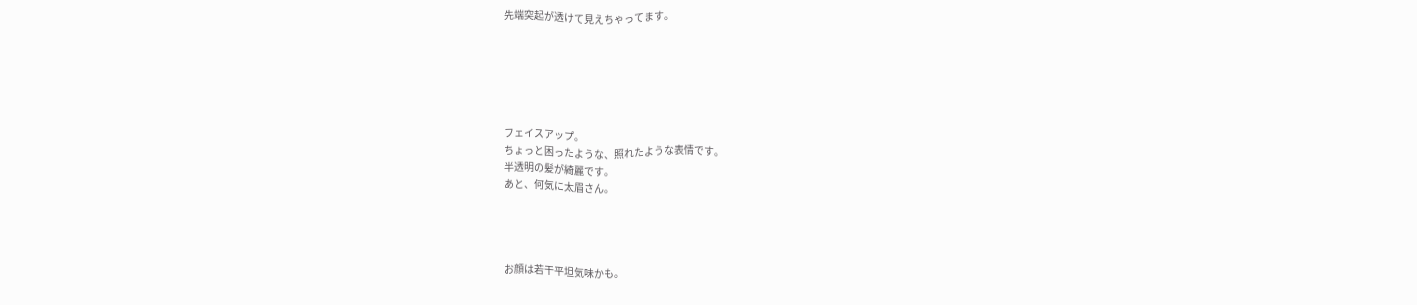先端突起が透けて見えちゃってます。






フェイスアップ。
ちょっと困ったような、照れたような表情です。
半透明の髪が綺麗です。
あと、何気に太眉さん。




お顔は若干平坦気味かも。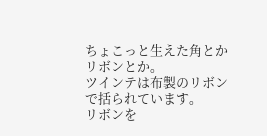ちょこっと生えた角とかリボンとか。
ツインテは布製のリボンで括られています。
リボンを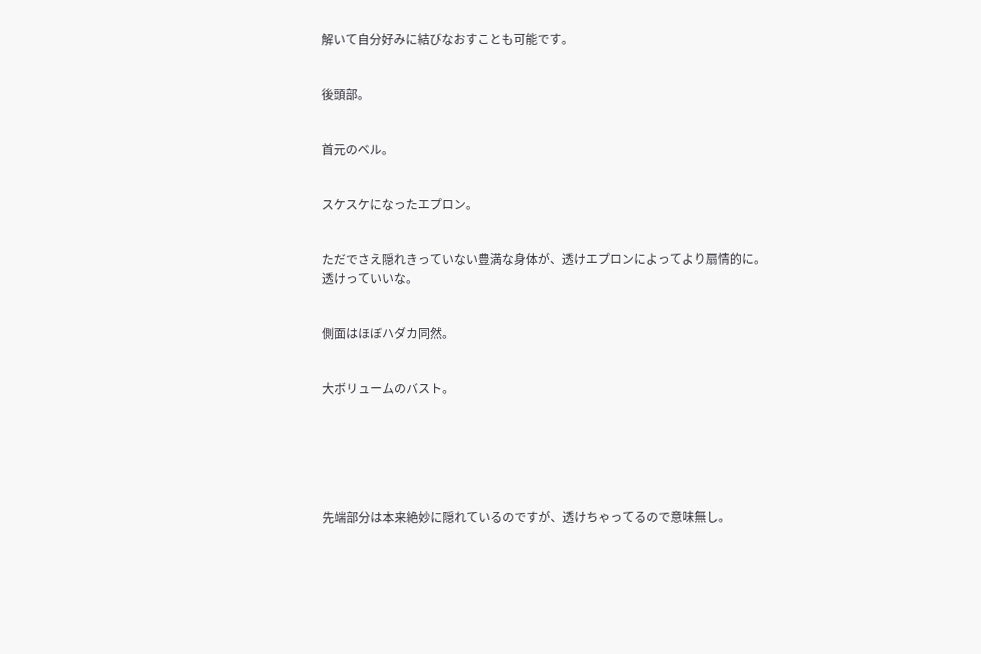解いて自分好みに結びなおすことも可能です。


後頭部。


首元のベル。


スケスケになったエプロン。


ただでさえ隠れきっていない豊満な身体が、透けエプロンによってより扇情的に。
透けっていいな。


側面はほぼハダカ同然。


大ボリュームのバスト。






先端部分は本来絶妙に隠れているのですが、透けちゃってるので意味無し。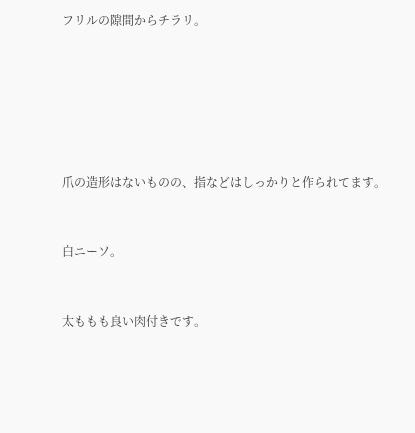フリルの隙間からチラリ。






爪の造形はないものの、指などはしっかりと作られてます。


白ニーソ。


太ももも良い肉付きです。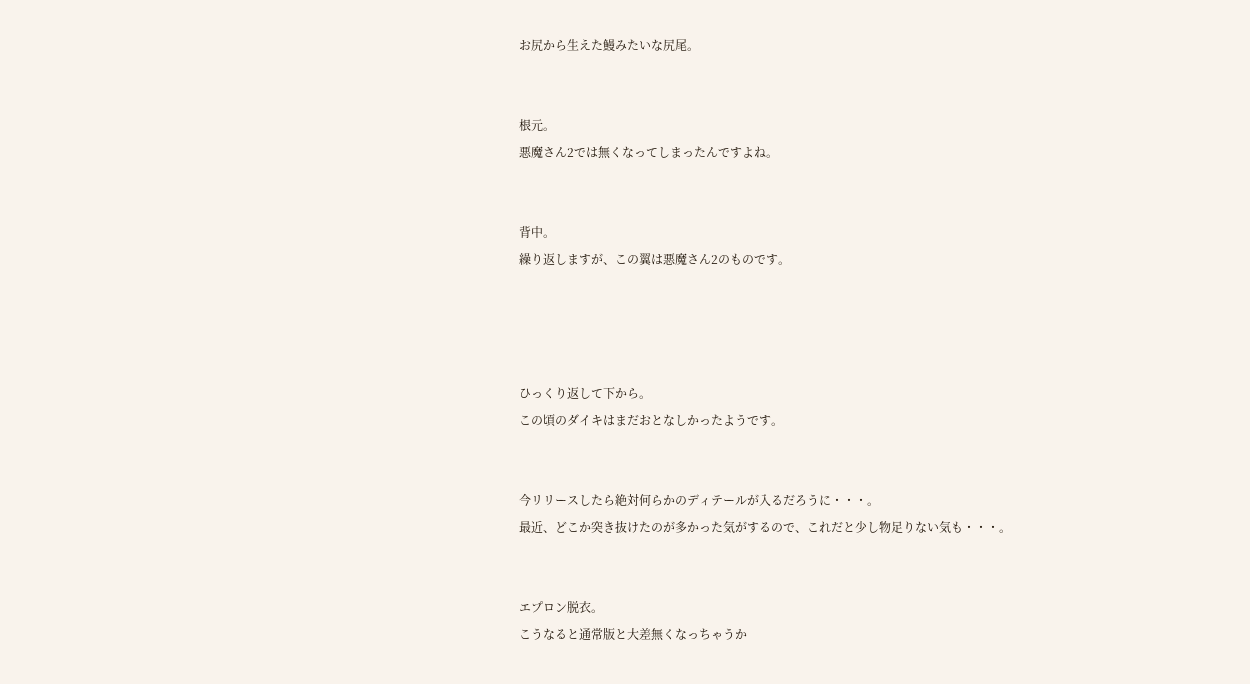お尻から生えた鰻みたいな尻尾。


根元。
悪魔さん2では無くなってしまったんですよね。


背中。
繰り返しますが、この翼は悪魔さん2のものです。




ひっくり返して下から。
この頃のダイキはまだおとなしかったようです。


今リリースしたら絶対何らかのディテールが入るだろうに・・・。
最近、どこか突き抜けたのが多かった気がするので、これだと少し物足りない気も・・・。


エプロン脱衣。
こうなると通常版と大差無くなっちゃうか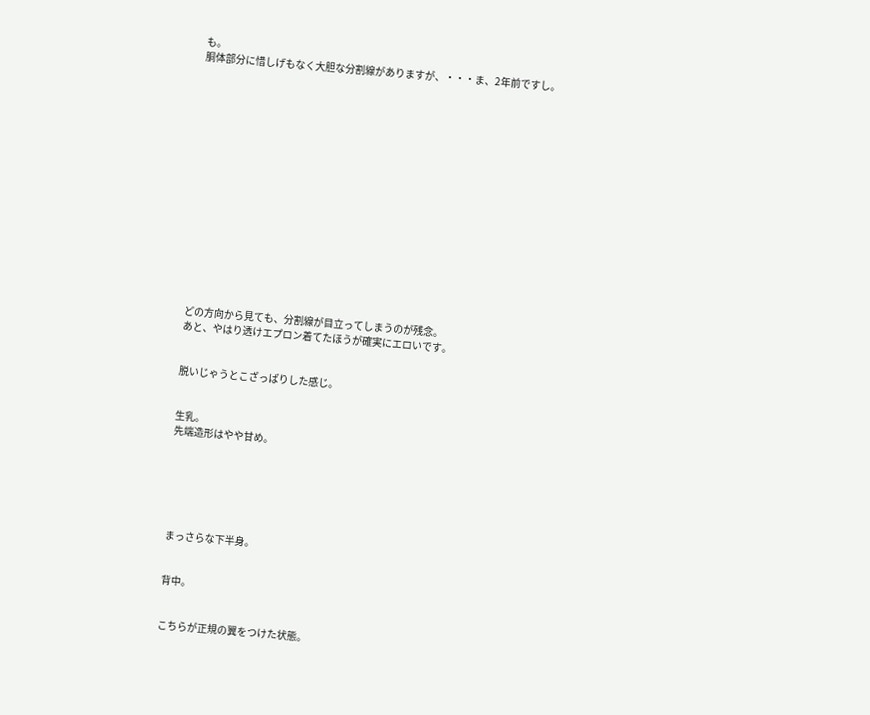も。
胴体部分に惜しげもなく大胆な分割線がありますが、・・・ま、2年前ですし。
















どの方向から見ても、分割線が目立ってしまうのが残念。
あと、やはり透けエプロン着てたほうが確実にエロいです。


脱いじゃうとこざっぱりした感じ。


生乳。
先端造形はやや甘め。






まっさらな下半身。


背中。


こちらが正規の翼をつけた状態。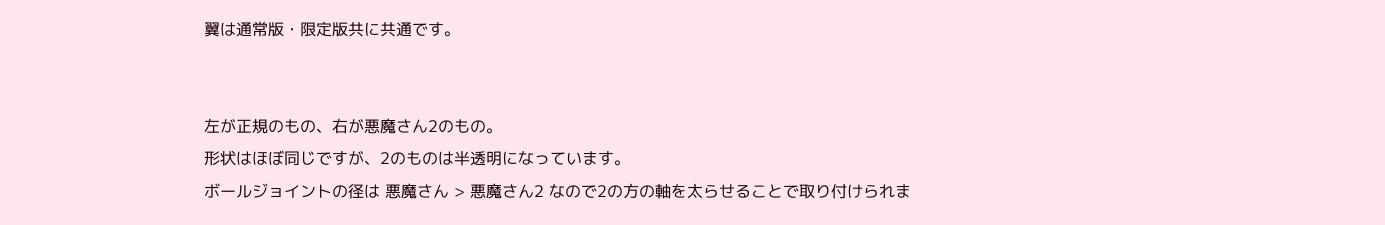翼は通常版・限定版共に共通です。


左が正規のもの、右が悪魔さん2のもの。
形状はほぼ同じですが、2のものは半透明になっています。
ボールジョイントの径は 悪魔さん > 悪魔さん2 なので2の方の軸を太らせることで取り付けられま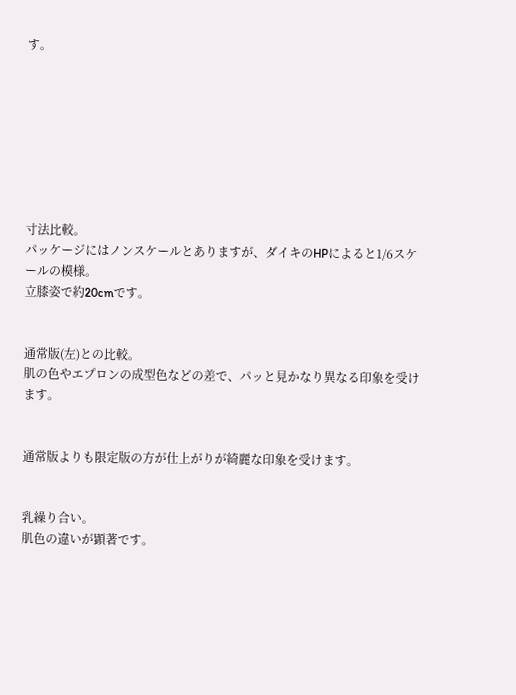す。








寸法比較。
パッケージにはノンスケールとありますが、ダイキのHPによると1/6スケールの模様。
立膝姿で約20cmです。


通常版(左)との比較。
肌の色やエプロンの成型色などの差で、パッと見かなり異なる印象を受けます。


通常版よりも限定版の方が仕上がりが綺麗な印象を受けます。


乳繰り合い。
肌色の違いが顕著です。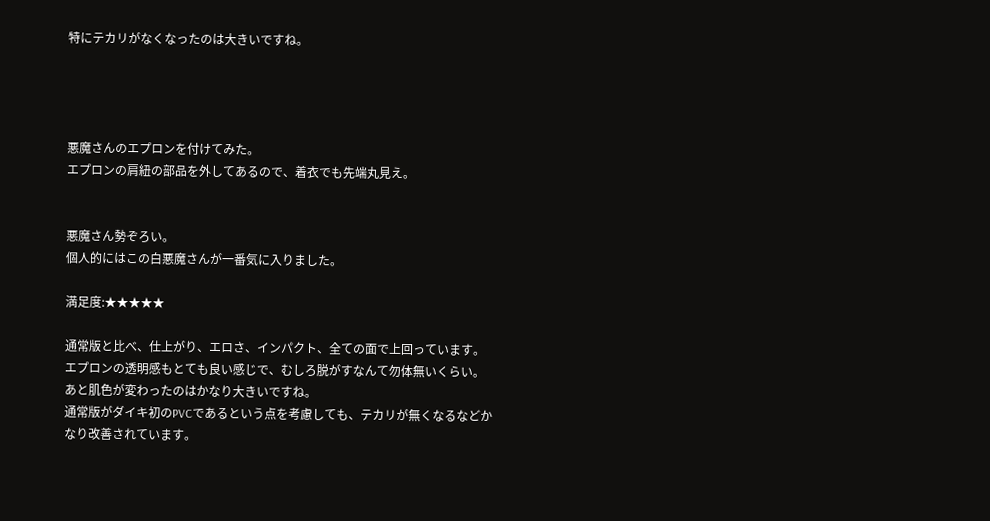特にテカリがなくなったのは大きいですね。




悪魔さんのエプロンを付けてみた。
エプロンの肩紐の部品を外してあるので、着衣でも先端丸見え。


悪魔さん勢ぞろい。
個人的にはこの白悪魔さんが一番気に入りました。

満足度:★★★★★

通常版と比べ、仕上がり、エロさ、インパクト、全ての面で上回っています。
エプロンの透明感もとても良い感じで、むしろ脱がすなんて勿体無いくらい。
あと肌色が変わったのはかなり大きいですね。
通常版がダイキ初のPVCであるという点を考慮しても、テカリが無くなるなどかなり改善されています。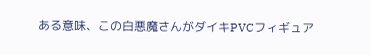ある意味、この白悪魔さんがダイキPVCフィギュア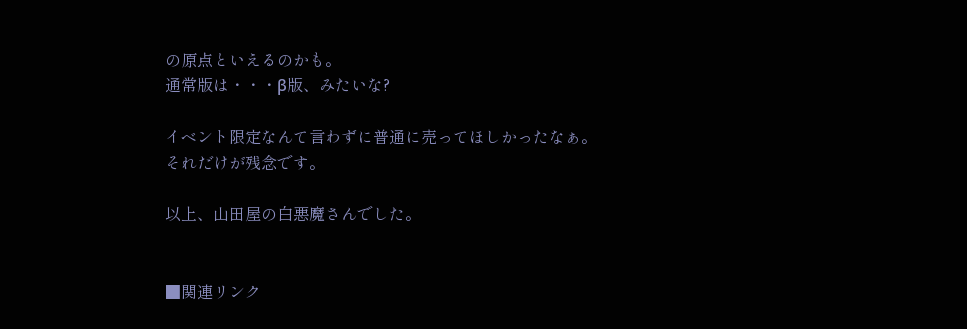の原点といえるのかも。
通常版は・・・β版、みたいな?

イベント限定なんて言わずに普通に売ってほしかったなぁ。
それだけが残念です。

以上、山田屋の白悪魔さんでした。


■関連リンク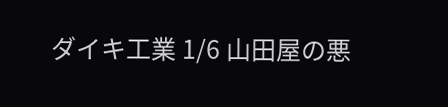ダイキ工業 1/6 山田屋の悪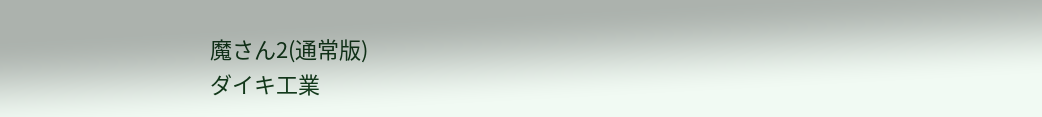魔さん2(通常版)
ダイキ工業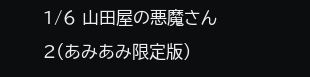1/6 山田屋の悪魔さん2(あみあみ限定版)